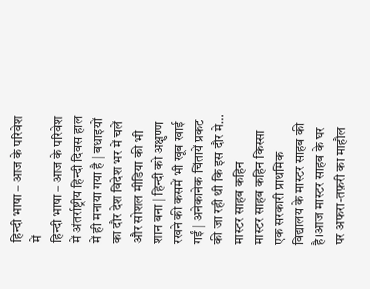हिन्दी भाषा – आज के परिवेश में
हिन्दी भाषा – आज के परिवेश में अंतर्राष्ट्रीय हिन्दी दिवस हाल में ही मनाया गया है | बधाइयों का दौर देश विदेश भर में चलें और सोशल मीडिया की भी शान बना | हिन्दी को अक्षुण्ण रखने की कसमें भी खूब खाई गईं | अनेकानेक चिंतायें प्रकट की जा रही थी कि इस दौर मे…
मास्टर साहब कहिन
मास्टर साहब कहिन किस्सा एक सरकारी प्राथमिक विद्यालय के मास्टर साहब की है।आज मास्टर साहब के घर पर अफरा-तफ़री का माहौल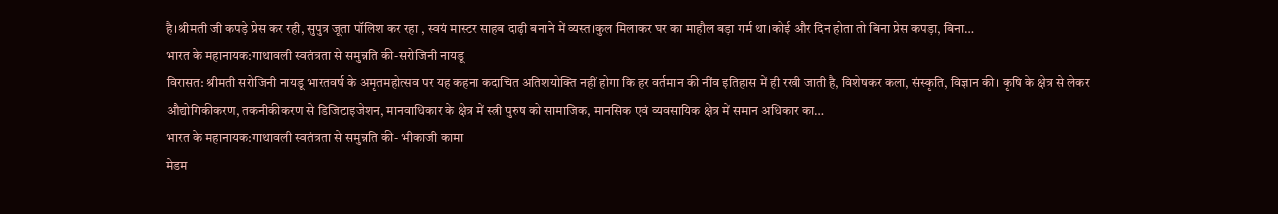है।श्रीमती जी कपड़े प्रेस कर रही, सुपुत्र जूता पॉलिश कर रहा , स्वयं मास्टर साहब दाढ़ी बनाने में व्यस्त।कुल मिलाकर घर का माहौल बड़ा गर्म था।कोई और दिन होता तो बिना प्रेस कपड़ा, बिना…
भारत के महानायक:गाथावली स्वतंत्रता से समुन्नति की-सरोजिनी नायडू
विरासत: श्रीमती सरोजिनी नायडू भारतवर्ष के अमृतमहोत्सव पर यह कहना कदाचित अतिशयोक्ति नहीं होगा कि हर वर्तमान की नींव इतिहास में ही रखी जाती है, विशेषकर कला, संस्कृति, विज्ञान की। कृषि के क्षेत्र से लेकर औद्योगिकीकरण, तकनीकीकरण से डिजिटाइजेशन, मानवाधिकार के क्षेत्र में स्त्री पुरुष को सामाजिक, मानसिक एवं व्यवसायिक क्षेत्र में समान अधिकार का…
भारत के महानायक:गाथावली स्वतंत्रता से समुन्नति की- भीकाजी कामा
मेडम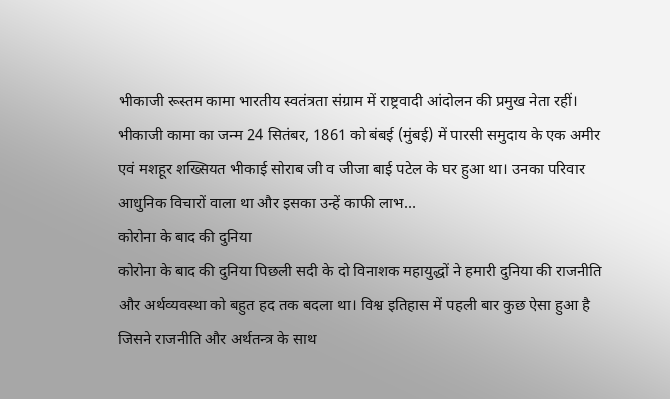भीकाजी रूस्तम कामा भारतीय स्वतंत्रता संग्राम में राष्ट्रवादी आंदोलन की प्रमुख नेता रहीं। भीकाजी कामा का जन्म 24 सितंबर, 1861 को बंबई (मुंबई) में पारसी समुदाय के एक अमीर एवं मशहूर शख्सियत भीकाई सोराब जी व जीजा बाई पटेल के घर हुआ था। उनका परिवार आधुनिक विचारों वाला था और इसका उन्हें काफी लाभ…
कोरोना के बाद की दुनिया
कोरोना के बाद की दुनिया पिछली सदी के दो विनाशक महायुद्धों ने हमारी दुनिया की राजनीति और अर्थव्यवस्था को बहुत हद तक बदला था। विश्व इतिहास में पहली बार कुछ ऐसा हुआ है जिसने राजनीति और अर्थतन्त्र के साथ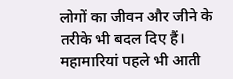लोगों का जीवन और जीने के तरीके भी बदल दिए हैं। महामारियां पहले भी आती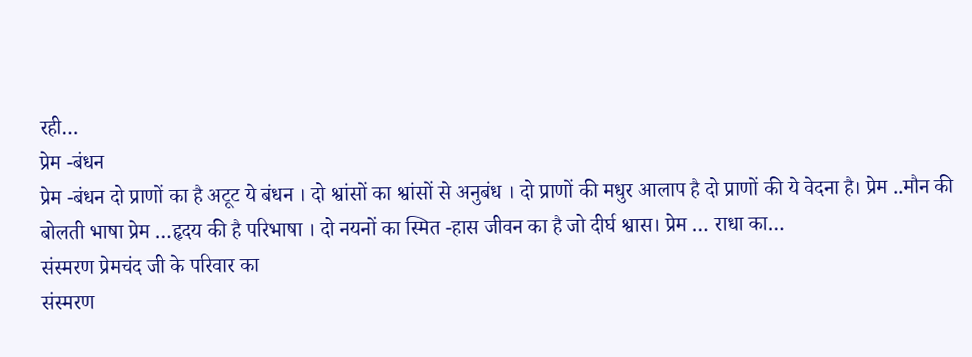रही…
प्रेम -बंधन
प्रेम -बंधन दो प्राणों का है अटूट ये बंधन । दो श्वांसों का श्वांसों से अनुबंध । दो प्राणों की मधुर आलाप है दो प्राणों की ये वेदना है। प्रेम ..मौन की बोलती भाषा प्रेम …हृदय की है परिभाषा । दो नयनों का स्मित -हास जीवन का है जो दीर्घ श्वास। प्रेम … राधा का…
संस्मरण प्रेमचंद जी के परिवार का
संस्मरण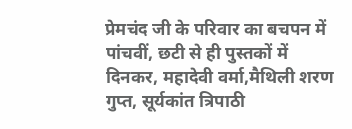प्रेमचंद जी के परिवार का बचपन में पांचवीं, छटी से ही पुस्तकों में दिनकर, महादेवी वर्मा,मैथिली शरण गुप्त, सूर्यकांत त्रिपाठी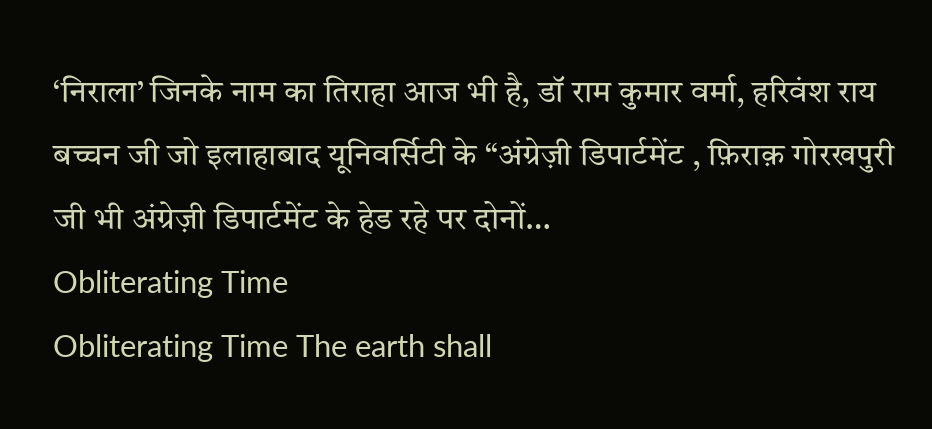‘निराला’ जिनके नाम का तिराहा आज भी है, डॉ राम कुमार वर्मा, हरिवंश राय बच्चन जी जो इलाहाबाद यूनिवर्सिटी के “अंग्रेज़ी डिपार्टमेंट , फ़िराक़ गोरखपुरी जी भी अंग्रेज़ी डिपार्टमेंट के हेड रहे पर दोनों…
Obliterating Time
Obliterating Time The earth shall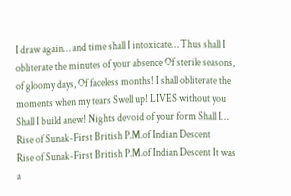I draw again… and time shall I intoxicate… Thus shall I obliterate the minutes of your absence Of sterile seasons, of gloomy days, Of faceless months! I shall obliterate the moments when my tears Swell up! LIVES without you Shall I build anew! Nights devoid of your form Shall I…
Rise of Sunak-First British P.M.of Indian Descent
Rise of Sunak-First British P.M.of Indian Descent It was a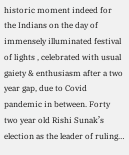historic moment indeed for the Indians on the day of immensely illuminated festival of lights , celebrated with usual gaiety & enthusiasm after a two year gap, due to Covid pandemic in between. Forty two year old Rishi Sunak’s election as the leader of ruling…